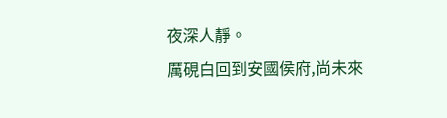夜深人靜。
厲硯白回到安國侯府,尚未來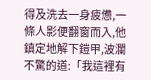得及洗去一身疲憊,一條人影便翻窗而入,他鎮定地解下鎧甲,波瀾不驚的道:「我這裡有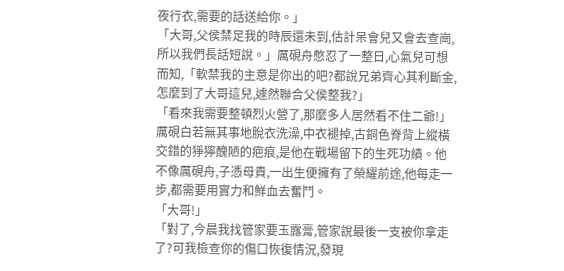夜行衣,需要的話送給你。」
「大哥,父侯禁足我的時辰還未到,估計呆會兒又會去查崗,所以我們長話短說。」厲硯舟憋忍了一整日,心氣兒可想而知,「軟禁我的主意是你出的吧?都說兄弟齊心其利斷金,怎麼到了大哥這兒,遽然聯合父侯整我?」
「看來我需要整頓烈火營了,那麼多人居然看不住二爺!」
厲硯白若無其事地脫衣洗澡,中衣褪掉,古銅色脊背上縱橫交錯的猙獰醜陋的疤痕,是他在戰場留下的生死功績。他不像厲硯舟,子憑母貴,一出生便擁有了榮耀前途,他每走一步,都需要用實力和鮮血去奮鬥。
「大哥!」
「對了,今晨我找管家要玉露膏,管家說最後一支被你拿走了?可我檢查你的傷口恢復情況,發現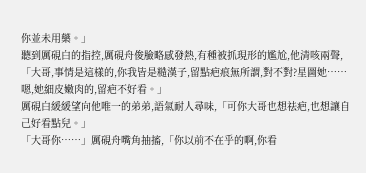你並未用藥。」
聽到厲硯白的指控,厲硯舟俊臉略感發熱,有種被抓現形的尷尬,他清咳兩聲,「大哥,事情是這樣的,你我皆是糙漢子,留點疤痕無所謂,對不對?星圖她……嗯,她細皮嫩肉的,留疤不好看。」
厲硯白緩緩望向他唯一的弟弟,語氣耐人尋味,「可你大哥也想祛疤,也想讓自己好看點兒。」
「大哥你……」厲硯舟嘴角抽搐,「你以前不在乎的啊,你看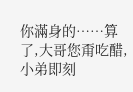你滿身的……算了,大哥您甭吃醋,小弟即刻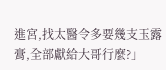進宮,找太醫令多要幾支玉露膏,全部獻給大哥行麼?」